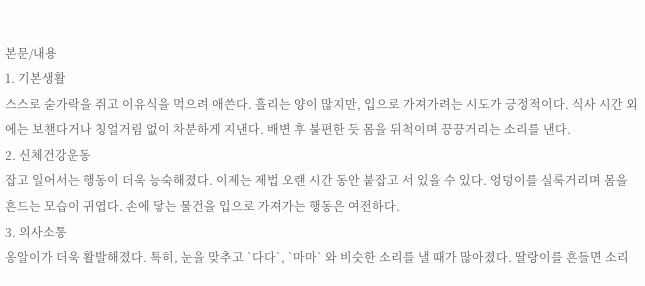본문/내용
1. 기본생활
스스로 숟가락을 쥐고 이유식을 먹으려 애쓴다. 흘리는 양이 많지만, 입으로 가져가려는 시도가 긍정적이다. 식사 시간 외에는 보챈다거나 칭얼거림 없이 차분하게 지낸다. 배변 후 불편한 듯 몸을 뒤척이며 끙끙거리는 소리를 낸다.
2. 신체건강운동
잡고 일어서는 행동이 더욱 능숙해졌다. 이제는 제법 오랜 시간 동안 붙잡고 서 있을 수 있다. 엉덩이를 실룩거리며 몸을 흔드는 모습이 귀엽다. 손에 닿는 물건을 입으로 가져가는 행동은 여전하다.
3. 의사소통
옹알이가 더욱 활발해졌다. 특히, 눈을 맞추고 `다다`, `마마` 와 비슷한 소리를 낼 때가 많아졌다. 딸랑이를 흔들면 소리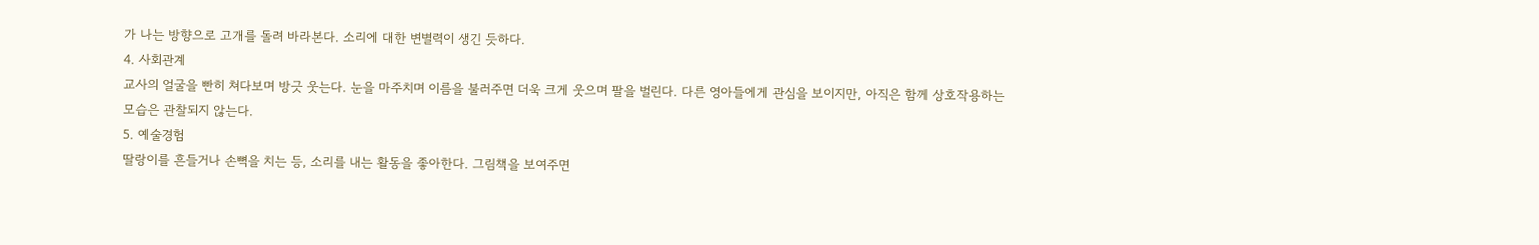가 나는 방향으로 고개를 돌려 바라본다. 소리에 대한 변별력이 생긴 듯하다.
4. 사회관계
교사의 얼굴을 빤히 쳐다보며 방긋 웃는다. 눈을 마주치며 이름을 불러주면 더욱 크게 웃으며 팔을 벌린다. 다른 영아들에게 관심을 보이지만, 아직은 함께 상호작용하는 모습은 관찰되지 않는다.
5. 예술경험
딸랑이를 흔들거나 손뼉을 치는 등, 소리를 내는 활동을 좋아한다. 그림책을 보여주면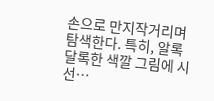손으로 만지작거리며 탐색한다. 특히, 알록달록한 색깔 그림에 시선…